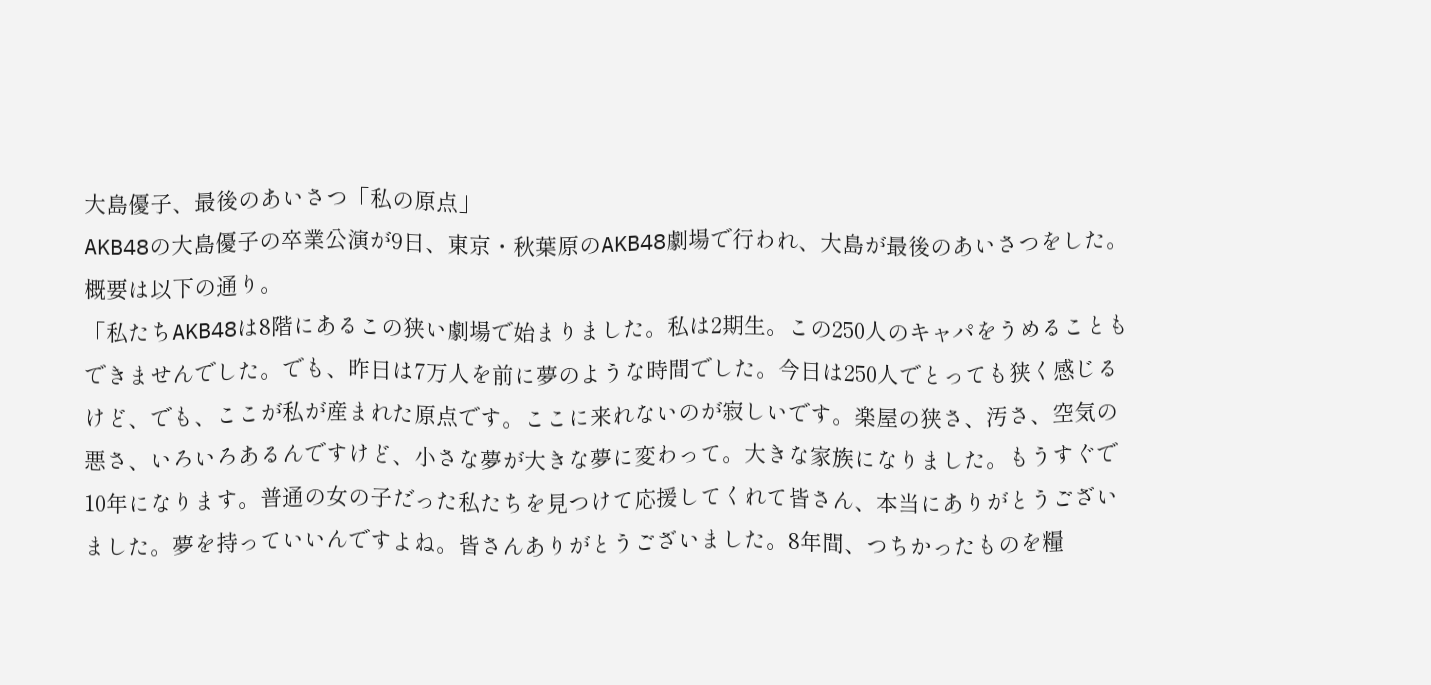大島優子、最後のあいさつ「私の原点」
AKB48の大島優子の卒業公演が9日、東京・秋葉原のAKB48劇場で行われ、大島が最後のあいさつをした。概要は以下の通り。
「私たちAKB48は8階にあるこの狭い劇場で始まりました。私は2期生。この250人のキャパをうめることもできませんでした。でも、昨日は7万人を前に夢のような時間でした。今日は250人でとっても狭く感じるけど、でも、ここが私が産まれた原点です。ここに来れないのが寂しいです。楽屋の狭さ、汚さ、空気の悪さ、いろいろあるんですけど、小さな夢が大きな夢に変わって。大きな家族になりました。もうすぐで10年になります。普通の女の子だった私たちを見つけて応援してくれて皆さん、本当にありがとうございました。夢を持っていいんですよね。皆さんありがとうございました。8年間、つちかったものを糧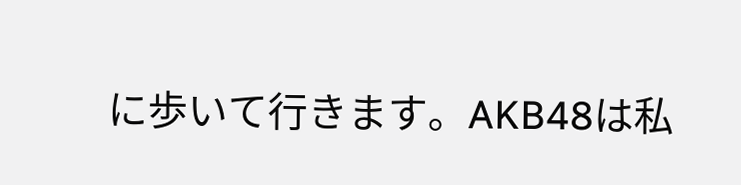に歩いて行きます。AKB48は私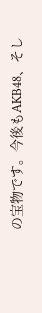の宝物です。今後もAKB48、そし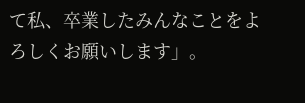て私、卒業したみんなことをよろしくお願いします」。